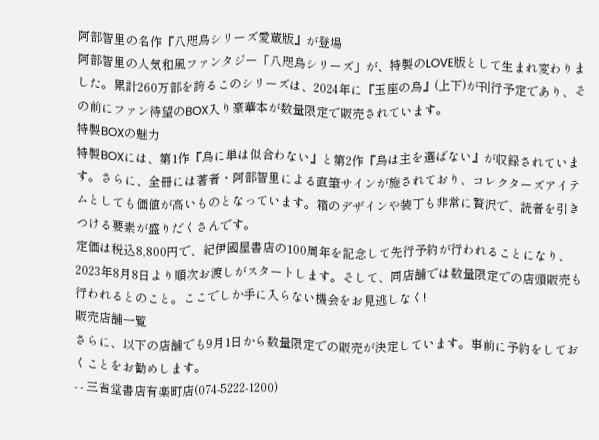阿部智里の名作『八咫烏シリーズ愛蔵版』が登場
阿部智里の人気和風ファンタジー「八咫烏シリーズ」が、特製のLOVE版として生まれ変わりました。累計260万部を誇るこのシリーズは、2024年に『玉座の烏』(上下)が刊行予定であり、その前にファン待望のBOX入り豪華本が数量限定で販売されています。
特製BOXの魅力
特製BOXには、第1作『烏に単は似合わない』と第2作『烏は主を選ばない』が収録されています。さらに、全冊には著者・阿部智里による直筆サインが施されており、コレクターズアイテムとしても価値が高いものとなっています。箱のデザインや装丁も非常に贅沢で、読者を引きつける要素が盛りだくさんです。
定価は税込8,800円で、紀伊國屋書店の100周年を記念して先行予約が行われることになり、2023年8月8日より順次お渡しがスタートします。そして、同店舗では数量限定での店頭販売も行われるとのこと。ここでしか手に入らない機会をお見逃しなく!
販売店舗一覧
さらに、以下の店舗でも9月1日から数量限定での販売が決定しています。事前に予約をしておくことをお勧めします。
- - 三省堂書店有楽町店(074-5222-1200)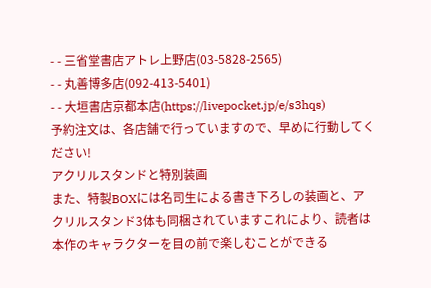- - 三省堂書店アトレ上野店(03-5828-2565)
- - 丸善博多店(092-413-5401)
- - 大垣書店京都本店(https://livepocket.jp/e/s3hqs)
予約注文は、各店舗で行っていますので、早めに行動してください!
アクリルスタンドと特別装画
また、特製BOXには名司生による書き下ろしの装画と、アクリルスタンド3体も同梱されていますこれにより、読者は本作のキャラクターを目の前で楽しむことができる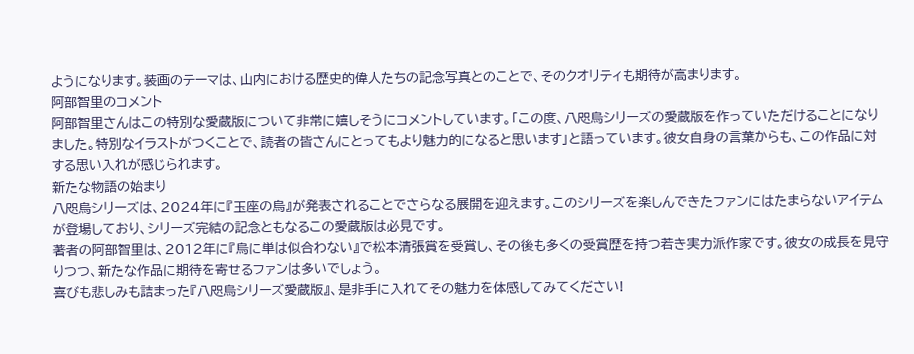ようになります。装画のテーマは、山内における歴史的偉人たちの記念写真とのことで、そのクオリティも期待が高まります。
阿部智里のコメント
阿部智里さんはこの特別な愛蔵版について非常に嬉しそうにコメントしています。「この度、八咫烏シリーズの愛蔵版を作っていただけることになりました。特別なイラストがつくことで、読者の皆さんにとってもより魅力的になると思います」と語っています。彼女自身の言葉からも、この作品に対する思い入れが感じられます。
新たな物語の始まり
八咫烏シリーズは、2024年に『玉座の烏』が発表されることでさらなる展開を迎えます。このシリーズを楽しんできたファンにはたまらないアイテムが登場しており、シリーズ完結の記念ともなるこの愛蔵版は必見です。
著者の阿部智里は、2012年に『烏に単は似合わない』で松本清張賞を受賞し、その後も多くの受賞歴を持つ若き実力派作家です。彼女の成長を見守りつつ、新たな作品に期待を寄せるファンは多いでしょう。
喜びも悲しみも詰まった『八咫烏シリーズ愛蔵版』、是非手に入れてその魅力を体感してみてください!